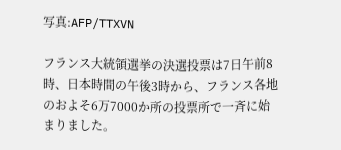写真:AFP/TTXVN

フランス大統領選挙の決選投票は7日午前8時、日本時間の午後3時から、フランス各地のおよそ6万7000か所の投票所で一斉に始まりました。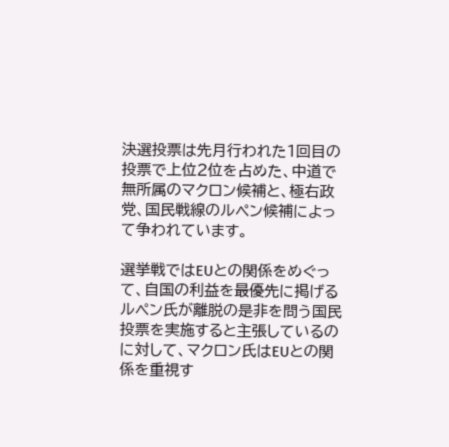決選投票は先月行われた1回目の投票で上位2位を占めた、中道で無所属のマクロン候補と、極右政党、国民戦線のルペン候補によって争われています。

選挙戦ではEUとの関係をめぐって、自国の利益を最優先に掲げるルペン氏が離脱の是非を問う国民投票を実施すると主張しているのに対して、マクロン氏はEUとの関係を重視す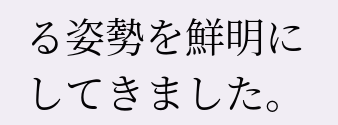る姿勢を鮮明にしてきました。